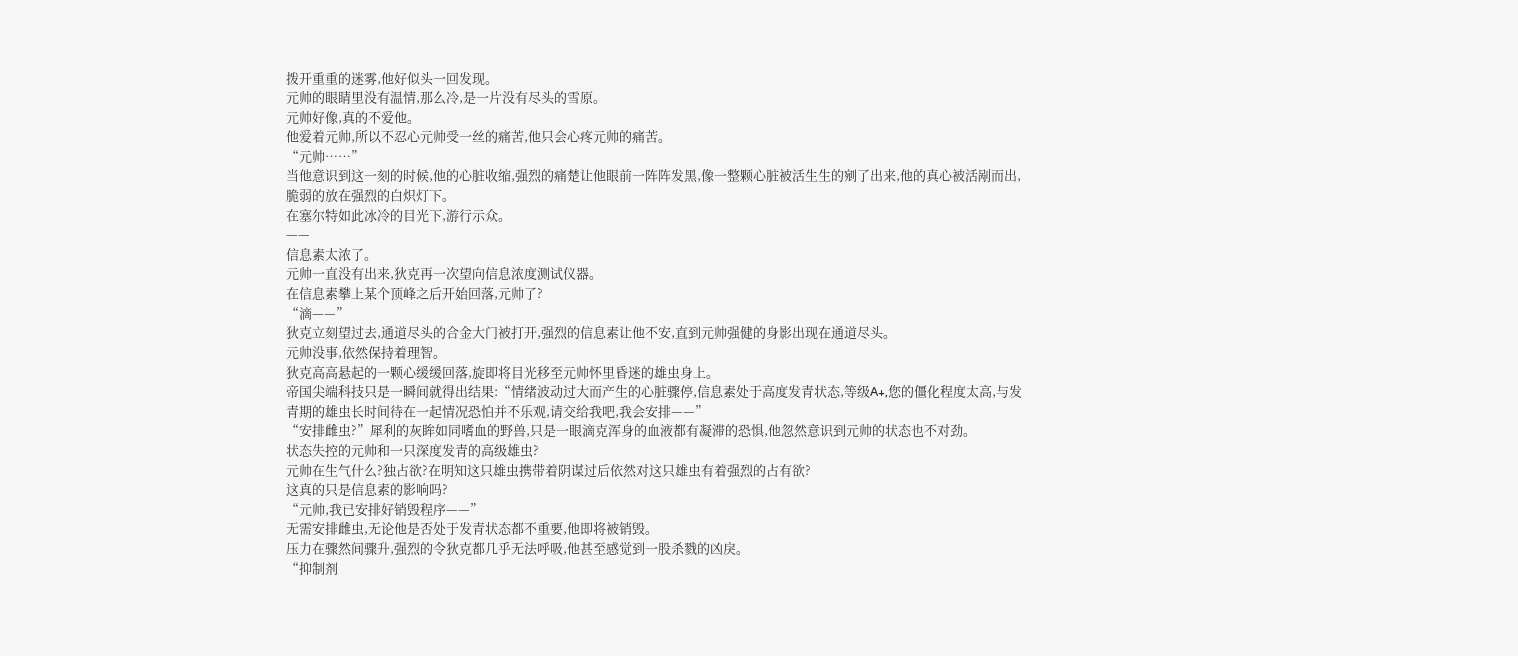拨开重重的迷雾,他好似头一回发现。
元帅的眼睛里没有温情,那么冷,是一片没有尽头的雪原。
元帅好像,真的不爱他。
他爱着元帅,所以不忍心元帅受一丝的痛苦,他只会心疼元帅的痛苦。
“元帅……”
当他意识到这一刻的时候,他的心脏收缩,强烈的痛楚让他眼前一阵阵发黑,像一整颗心脏被活生生的剜了出来,他的真心被活剐而出,脆弱的放在强烈的白炽灯下。
在塞尔特如此冰冷的目光下,游行示众。
——
信息素太浓了。
元帅一直没有出来,狄克再一次望向信息浓度测试仪器。
在信息素攀上某个顶峰之后开始回落,元帅了?
“滴——”
狄克立刻望过去,通道尽头的合金大门被打开,强烈的信息素让他不安,直到元帅强健的身影出现在通道尽头。
元帅没事,依然保持着理智。
狄克高高悬起的一颗心缓缓回落,旋即将目光移至元帅怀里昏迷的雄虫身上。
帝国尖端科技只是一瞬间就得出结果:“情绪波动过大而产生的心脏骤停,信息素处于高度发青状态,等级A+,您的僵化程度太高,与发青期的雄虫长时间待在一起情况恐怕并不乐观,请交给我吧,我会安排——”
“安排雌虫?”犀利的灰眸如同嗜血的野兽,只是一眼滴克浑身的血液都有凝滞的恐惧,他忽然意识到元帅的状态也不对劲。
状态失控的元帅和一只深度发青的高级雄虫?
元帅在生气什么?独占欲?在明知这只雄虫携带着阴谋过后依然对这只雄虫有着强烈的占有欲?
这真的只是信息素的影响吗?
“元帅,我已安排好销毁程序——”
无需安排雌虫,无论他是否处于发青状态都不重要,他即将被销毁。
压力在骤然间骤升,强烈的令狄克都几乎无法呼吸,他甚至感觉到一股杀戮的凶戾。
“抑制剂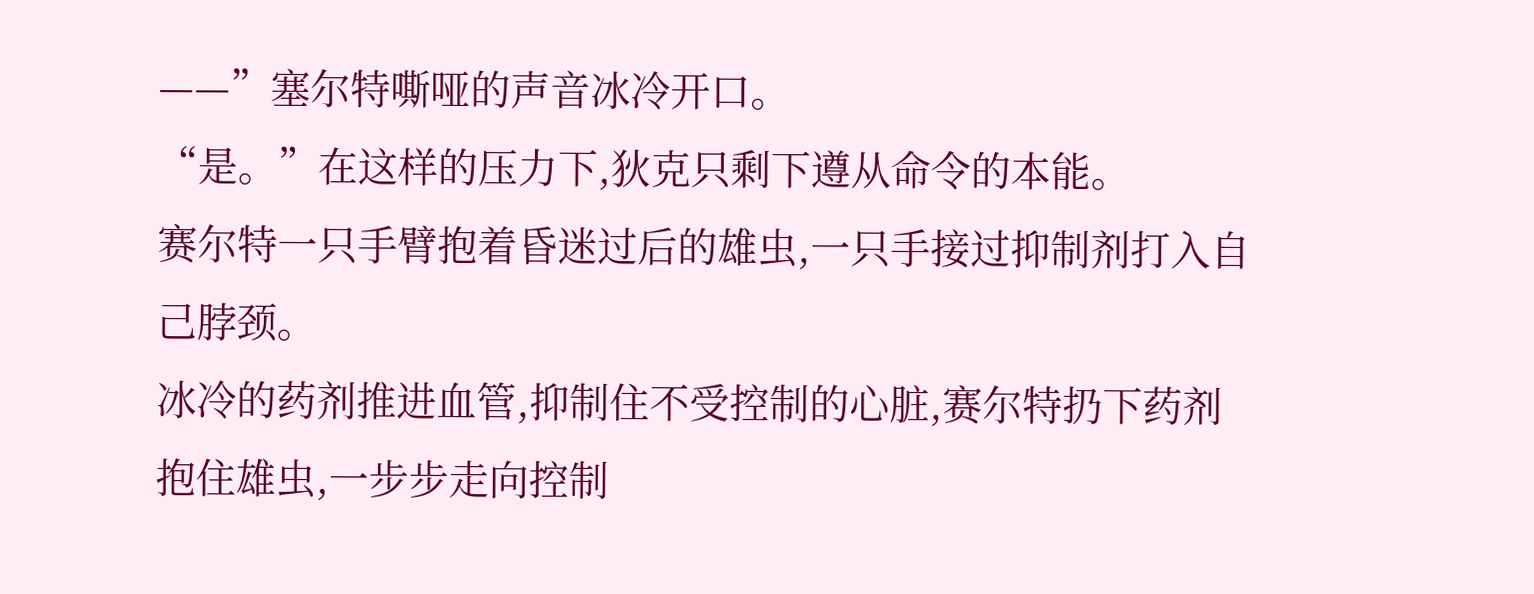——”塞尔特嘶哑的声音冰冷开口。
“是。”在这样的压力下,狄克只剩下遵从命令的本能。
赛尔特一只手臂抱着昏迷过后的雄虫,一只手接过抑制剂打入自己脖颈。
冰冷的药剂推进血管,抑制住不受控制的心脏,赛尔特扔下药剂抱住雄虫,一步步走向控制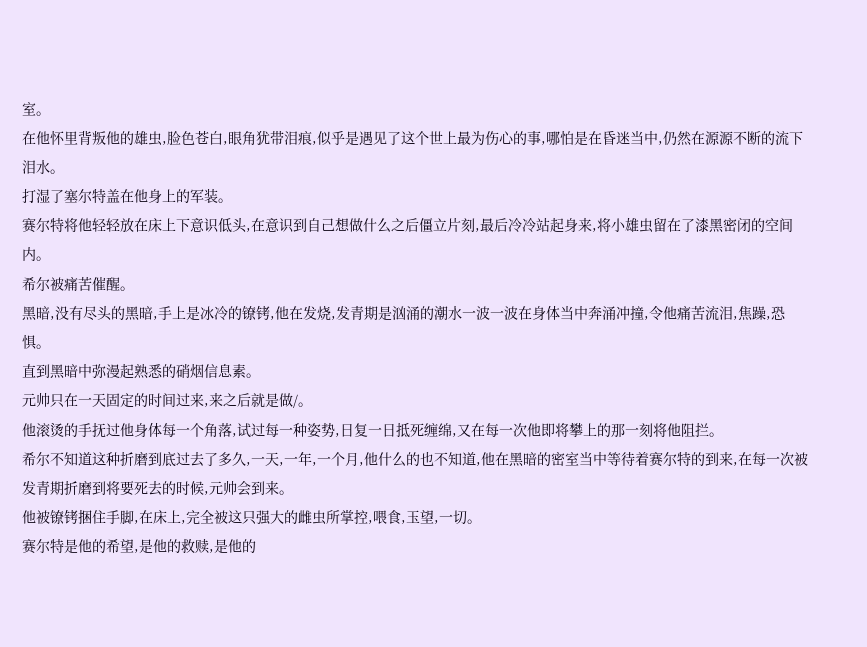室。
在他怀里背叛他的雄虫,脸色苍白,眼角犹带泪痕,似乎是遇见了这个世上最为伤心的事,哪怕是在昏迷当中,仍然在源源不断的流下泪水。
打湿了塞尔特盖在他身上的军装。
赛尔特将他轻轻放在床上下意识低头,在意识到自己想做什么之后僵立片刻,最后冷冷站起身来,将小雄虫留在了漆黑密闭的空间内。
希尔被痛苦催醒。
黑暗,没有尽头的黑暗,手上是冰冷的镣铐,他在发烧,发青期是汹涌的潮水一波一波在身体当中奔涌冲撞,令他痛苦流泪,焦躁,恐惧。
直到黑暗中弥漫起熟悉的硝烟信息素。
元帅只在一天固定的时间过来,来之后就是做/。
他滚烫的手抚过他身体每一个角落,试过每一种姿势,日复一日抵死缠绵,又在每一次他即将攀上的那一刻将他阻拦。
希尔不知道这种折磨到底过去了多久,一天,一年,一个月,他什么的也不知道,他在黑暗的密室当中等待着赛尔特的到来,在每一次被发青期折磨到将要死去的时候,元帅会到来。
他被镣铐捆住手脚,在床上,完全被这只强大的雌虫所掌控,喂食,玉望,一切。
赛尔特是他的希望,是他的救赎,是他的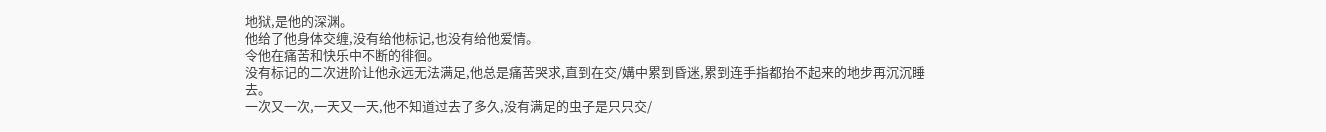地狱,是他的深渊。
他给了他身体交缠,没有给他标记,也没有给他爱情。
令他在痛苦和快乐中不断的徘徊。
没有标记的二次进阶让他永远无法满足,他总是痛苦哭求,直到在交/媾中累到昏迷,累到连手指都抬不起来的地步再沉沉睡去。
一次又一次,一天又一天,他不知道过去了多久,没有满足的虫子是只只交/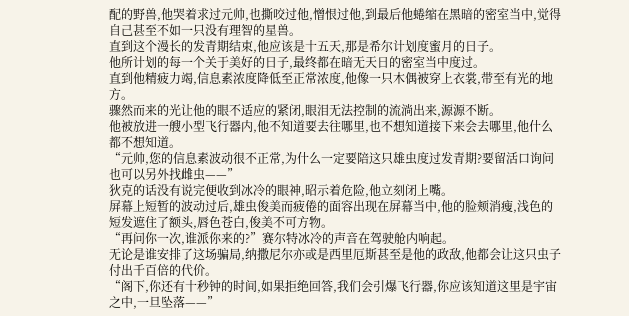配的野兽,他哭着求过元帅,也撕咬过他,憎恨过他,到最后他蜷缩在黑暗的密室当中,觉得自己甚至不如一只没有理智的星兽。
直到这个漫长的发青期结束,他应该是十五天,那是希尔计划度蜜月的日子。
他所计划的每一个关于美好的日子,最终都在暗无天日的密室当中度过。
直到他精疲力竭,信息素浓度降低至正常浓度,他像一只木偶被穿上衣裳,带至有光的地方。
骤然而来的光让他的眼不适应的紧闭,眼泪无法控制的流淌出来,源源不断。
他被放进一艘小型飞行器内,他不知道要去往哪里,也不想知道接下来会去哪里,他什么都不想知道。
“元帅,您的信息素波动很不正常,为什么一定要陪这只雄虫度过发青期?要留活口询问也可以另外找雌虫——”
狄克的话没有说完便收到冰冷的眼神,昭示着危险,他立刻闭上嘴。
屏幕上短暂的波动过后,雄虫俊美而疲倦的面容出现在屏幕当中,他的脸颊消瘦,浅色的短发遮住了额头,唇色苍白,俊美不可方物。
“再问你一次,谁派你来的?”赛尔特冰冷的声音在驾驶舱内响起。
无论是谁安排了这场骗局,纳撒尼尔亦或是西里厄斯甚至是他的政敌,他都会让这只虫子付出千百倍的代价。
“阁下,你还有十秒钟的时间,如果拒绝回答,我们会引爆飞行器,你应该知道这里是宇宙之中,一旦坠落——”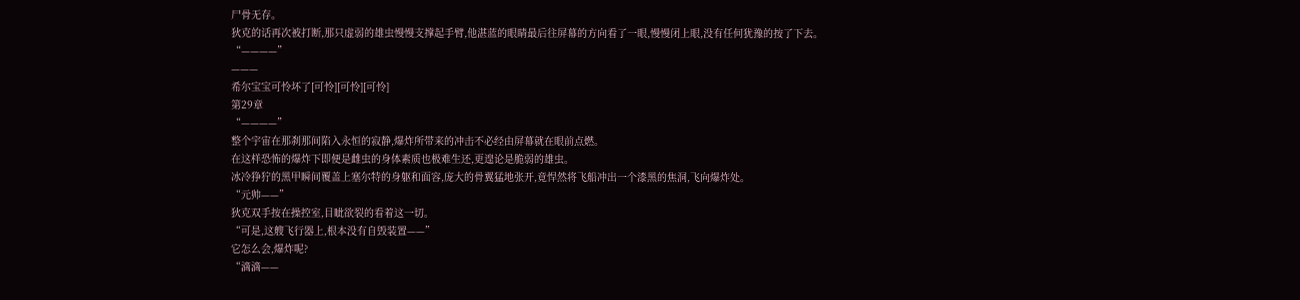尸骨无存。
狄克的话再次被打断,那只虚弱的雄虫慢慢支撑起手臂,他湛蓝的眼睛最后往屏幕的方向看了一眼,慢慢闭上眼,没有任何犹豫的按了下去。
“————”
———
希尔宝宝可怜坏了[可怜][可怜][可怜]
第29章
“————”
整个宇宙在那刹那间陷入永恒的寂静,爆炸所带来的冲击不必经由屏幕就在眼前点燃。
在这样恐怖的爆炸下即便是雌虫的身体素质也极难生还,更遑论是脆弱的雄虫。
冰冷狰狞的黑甲瞬间覆盖上塞尔特的身躯和面容,庞大的骨翼猛地张开,竟悍然将飞船冲出一个漆黑的焦洞,飞向爆炸处。
“元帅——”
狄克双手按在操控室,目眦欲裂的看着这一切。
“可是,这艘飞行器上,根本没有自毁装置——”
它怎么会,爆炸呢?
“滴滴——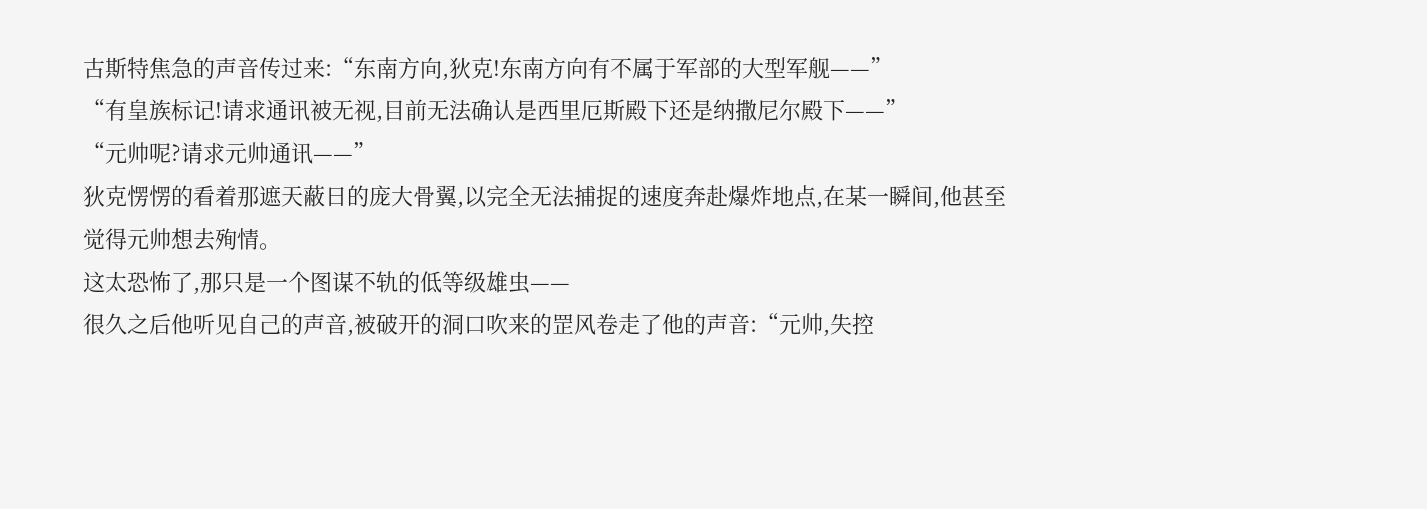古斯特焦急的声音传过来:“东南方向,狄克!东南方向有不属于军部的大型军舰——”
“有皇族标记!请求通讯被无视,目前无法确认是西里厄斯殿下还是纳撒尼尔殿下——”
“元帅呢?请求元帅通讯——”
狄克愣愣的看着那遮天蔽日的庞大骨翼,以完全无法捕捉的速度奔赴爆炸地点,在某一瞬间,他甚至觉得元帅想去殉情。
这太恐怖了,那只是一个图谋不轨的低等级雄虫——
很久之后他听见自己的声音,被破开的洞口吹来的罡风卷走了他的声音:“元帅,失控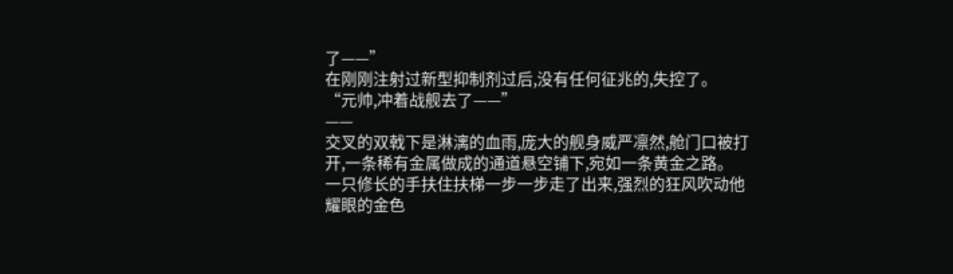了——”
在刚刚注射过新型抑制剂过后,没有任何征兆的,失控了。
“元帅,冲着战舰去了——”
——
交叉的双戟下是淋漓的血雨,庞大的舰身威严凛然,舱门口被打开,一条稀有金属做成的通道悬空铺下,宛如一条黄金之路。
一只修长的手扶住扶梯一步一步走了出来,强烈的狂风吹动他耀眼的金色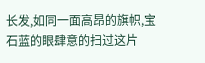长发,如同一面高昂的旗帜,宝石蓝的眼肆意的扫过这片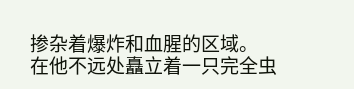掺杂着爆炸和血腥的区域。
在他不远处矗立着一只完全虫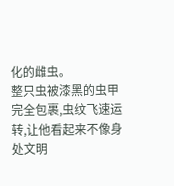化的雌虫。
整只虫被漆黑的虫甲完全包裹,虫纹飞速运转,让他看起来不像身处文明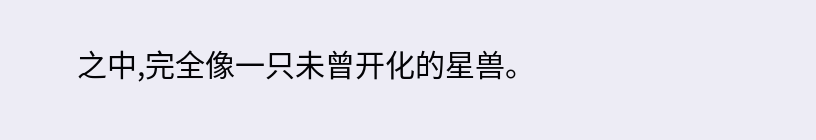之中,完全像一只未曾开化的星兽。